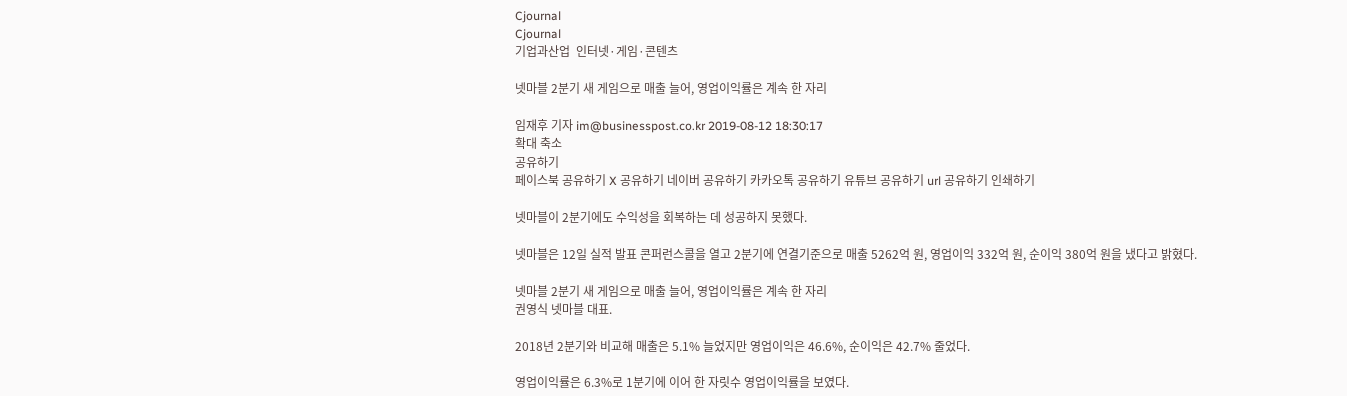Cjournal
Cjournal
기업과산업  인터넷·게임·콘텐츠

넷마블 2분기 새 게임으로 매출 늘어, 영업이익률은 계속 한 자리

임재후 기자 im@businesspost.co.kr 2019-08-12 18:30:17
확대 축소
공유하기
페이스북 공유하기 X 공유하기 네이버 공유하기 카카오톡 공유하기 유튜브 공유하기 url 공유하기 인쇄하기

넷마블이 2분기에도 수익성을 회복하는 데 성공하지 못했다.

넷마블은 12일 실적 발표 콘퍼런스콜을 열고 2분기에 연결기준으로 매출 5262억 원, 영업이익 332억 원, 순이익 380억 원을 냈다고 밝혔다.

넷마블 2분기 새 게임으로 매출 늘어, 영업이익률은 계속 한 자리
권영식 넷마블 대표.

2018년 2분기와 비교해 매출은 5.1% 늘었지만 영업이익은 46.6%, 순이익은 42.7% 줄었다.

영업이익률은 6.3%로 1분기에 이어 한 자릿수 영업이익률을 보였다.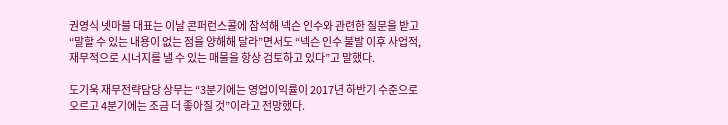권영식 넷마블 대표는 이날 콘퍼런스콜에 참석해 넥슨 인수와 관련한 질문을 받고 “말할 수 있는 내용이 없는 점을 양해해 달라”면서도 “넥슨 인수 불발 이후 사업적, 재무적으로 시너지를 낼 수 있는 매물을 항상 검토하고 있다”고 말했다.

도기욱 재무전략담당 상무는 “3분기에는 영업이익률이 2017년 하반기 수준으로 오르고 4분기에는 조금 더 좋아질 것”이라고 전망했다.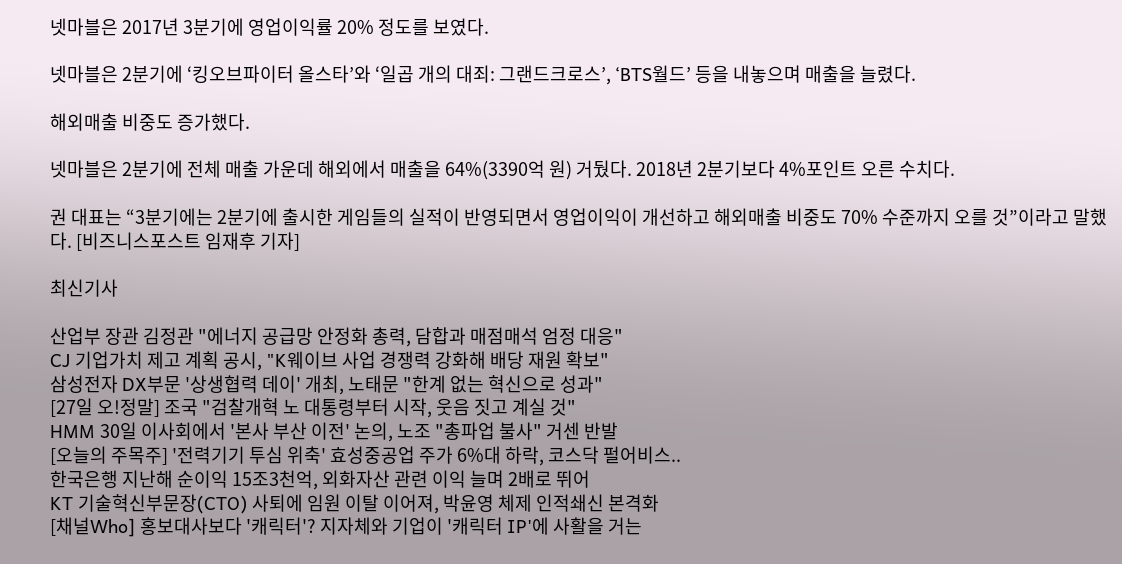넷마블은 2017년 3분기에 영업이익률 20% 정도를 보였다.

넷마블은 2분기에 ‘킹오브파이터 올스타’와 ‘일곱 개의 대죄: 그랜드크로스’, ‘BTS월드’ 등을 내놓으며 매출을 늘렸다.

해외매출 비중도 증가했다.

넷마블은 2분기에 전체 매출 가운데 해외에서 매출을 64%(3390억 원) 거뒀다. 2018년 2분기보다 4%포인트 오른 수치다.

권 대표는 “3분기에는 2분기에 출시한 게임들의 실적이 반영되면서 영업이익이 개선하고 해외매출 비중도 70% 수준까지 오를 것”이라고 말했다. [비즈니스포스트 임재후 기자]

최신기사

산업부 장관 김정관 "에너지 공급망 안정화 총력, 담합과 매점매석 엄정 대응"
CJ 기업가치 제고 계획 공시, "K웨이브 사업 경쟁력 강화해 배당 재원 확보"
삼성전자 DX부문 '상생협력 데이' 개최, 노태문 "한계 없는 혁신으로 성과"
[27일 오!정말] 조국 "검찰개혁 노 대통령부터 시작, 웃음 짓고 계실 것"
HMM 30일 이사회에서 '본사 부산 이전' 논의, 노조 "총파업 불사" 거센 반발
[오늘의 주목주] '전력기기 투심 위축' 효성중공업 주가 6%대 하락, 코스닥 펄어비스..
한국은행 지난해 순이익 15조3천억, 외화자산 관련 이익 늘며 2배로 뛰어
KT 기술혁신부문장(CTO) 사퇴에 임원 이탈 이어져, 박윤영 체제 인적쇄신 본격화
[채널Who] 홍보대사보다 '캐릭터'? 지자체와 기업이 '캐릭터 IP'에 사활을 거는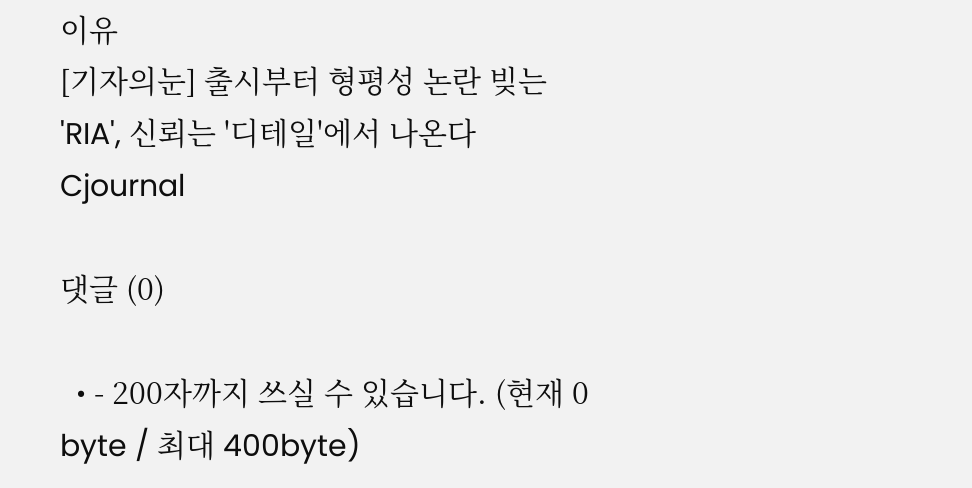이유
[기자의눈] 출시부터 형평성 논란 빚는 'RIA', 신뢰는 '디테일'에서 나온다
Cjournal

댓글 (0)

  • - 200자까지 쓰실 수 있습니다. (현재 0 byte / 최대 400byte)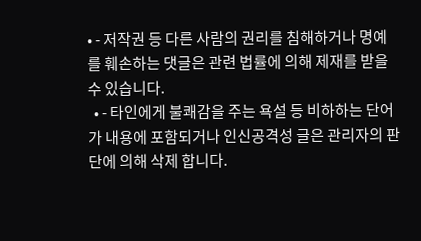• - 저작권 등 다른 사람의 권리를 침해하거나 명예를 훼손하는 댓글은 관련 법률에 의해 제재를 받을 수 있습니다.
  • - 타인에게 불쾌감을 주는 욕설 등 비하하는 단어가 내용에 포함되거나 인신공격성 글은 관리자의 판단에 의해 삭제 합니다.